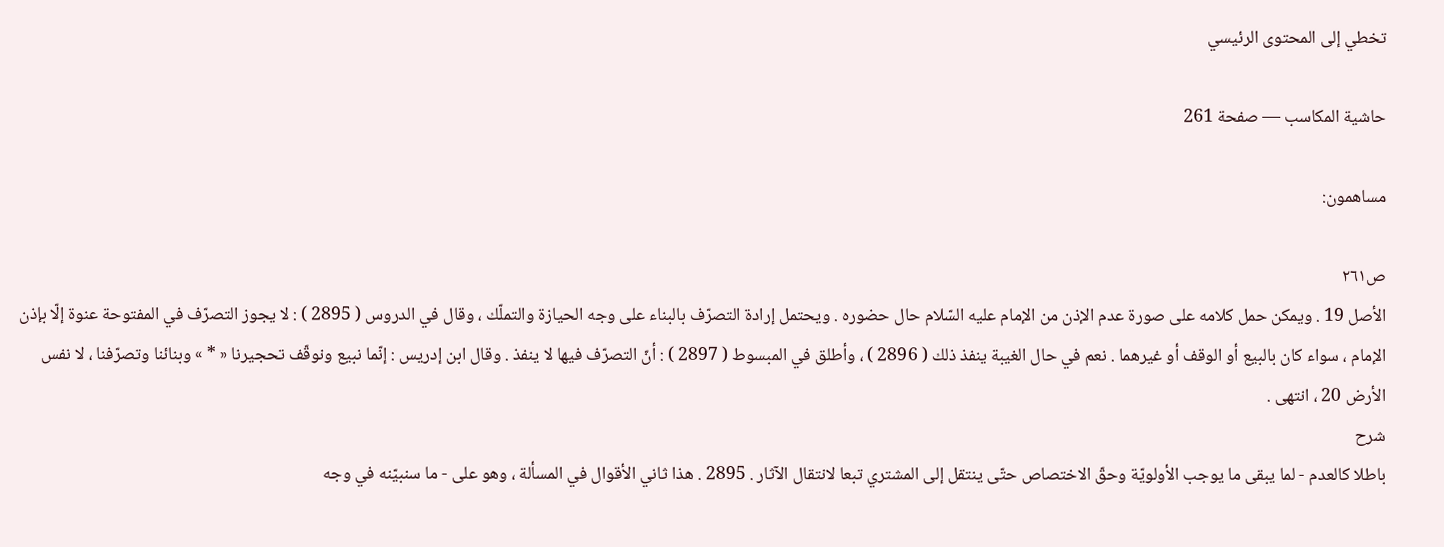تخطي إلى المحتوى الرئيسي

حاشية المكاسب — صفحة 261

مساهمون:

ص٢٦١
الأصل 19 . ويمكن حمل كلامه على صورة عدم الإذن من الإمام عليه السّلام حال حضوره . ويحتمل إرادة التصرّف بالبناء على وجه الحيازة والتملّك ، وقال في الدروس ( 2895 ) : لا يجوز التصرّف في المفتوحة عنوة إلّا بإذن الإمام ، سواء كان بالبيع أو الوقف أو غيرهما . نعم في حال الغيبة ينفذ ذلك ( 2896 ) ، وأطلق في المبسوط ( 2897 ) : أنّ التصرّف فيها لا ينفذ . وقال ابن إدريس : إنّما نبيع ونوقّف تحجيرنا « * » وبنائنا وتصرّفنا ، لا نفس الأرض 20 ، انتهى .
شرح
باطلا كالعدم - لما يبقى ما يوجب الأولويّة وحقّ الاختصاص حتّى ينتقل إلى المشتري تبعا لانتقال الآثار . 2895 . هذا ثاني الأقوال في المسألة ، وهو على - ما سنبيّنه في وجه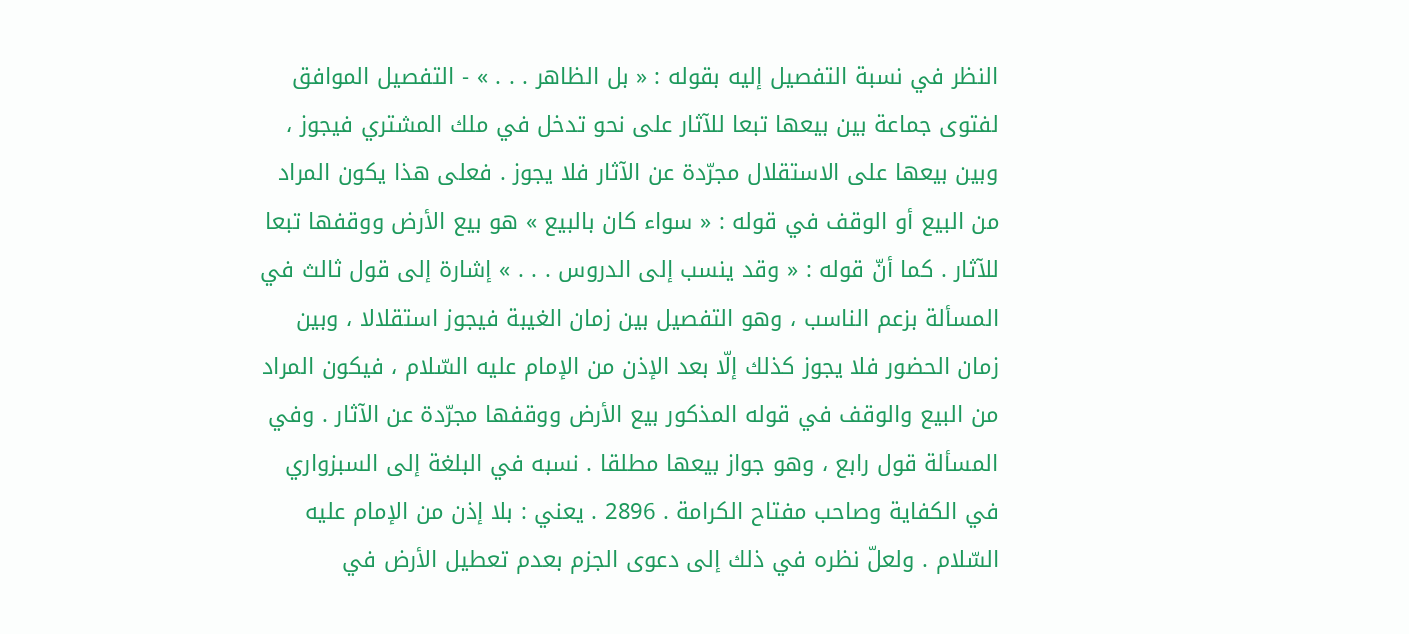النظر في نسبة التفصيل إليه بقوله : « بل الظاهر . . . » - التفصيل الموافق لفتوى جماعة بين بيعها تبعا للآثار على نحو تدخل في ملك المشتري فيجوز ، وبين بيعها على الاستقلال مجرّدة عن الآثار فلا يجوز . فعلى هذا يكون المراد من البيع أو الوقف في قوله : « سواء كان بالبيع » هو بيع الأرض ووقفها تبعا للآثار . كما أنّ قوله : « وقد ينسب إلى الدروس . . . » إشارة إلى قول ثالث في المسألة بزعم الناسب ، وهو التفصيل بين زمان الغيبة فيجوز استقلالا ، وبين زمان الحضور فلا يجوز كذلك إلّا بعد الإذن من الإمام عليه السّلام ، فيكون المراد من البيع والوقف في قوله المذكور بيع الأرض ووقفها مجرّدة عن الآثار . وفي المسألة قول رابع ، وهو جواز بيعها مطلقا . نسبه في البلغة إلى السبزواري في الكفاية وصاحب مفتاح الكرامة . 2896 . يعني : بلا إذن من الإمام عليه السّلام . ولعلّ نظره في ذلك إلى دعوى الجزم بعدم تعطيل الأرض في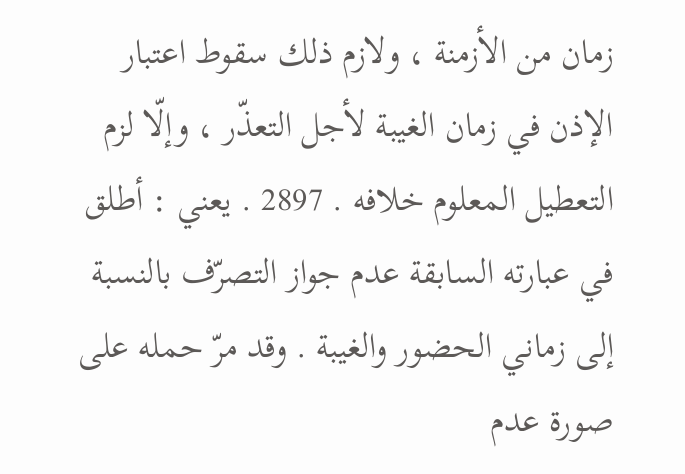زمان من الأزمنة ، ولازم ذلك سقوط اعتبار الإذن في زمان الغيبة لأجل التعذّر ، وإلّا لزم التعطيل المعلوم خلافه . 2897 . يعني : أطلق في عبارته السابقة عدم جواز التصرّف بالنسبة إلى زماني الحضور والغيبة . وقد مرّ حمله على صورة عدم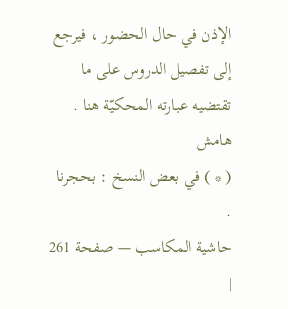الإذن في حال الحضور ، فيرجع إلى تفصيل الدروس على ما تقتضيه عبارته المحكيّة هنا .
هامش
( * ) في بعض النسخ : بحجرنا .
حاشية المكاسب — صفحة 261 |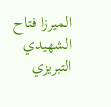الميرزا فتاح الشهيدي التبريزي